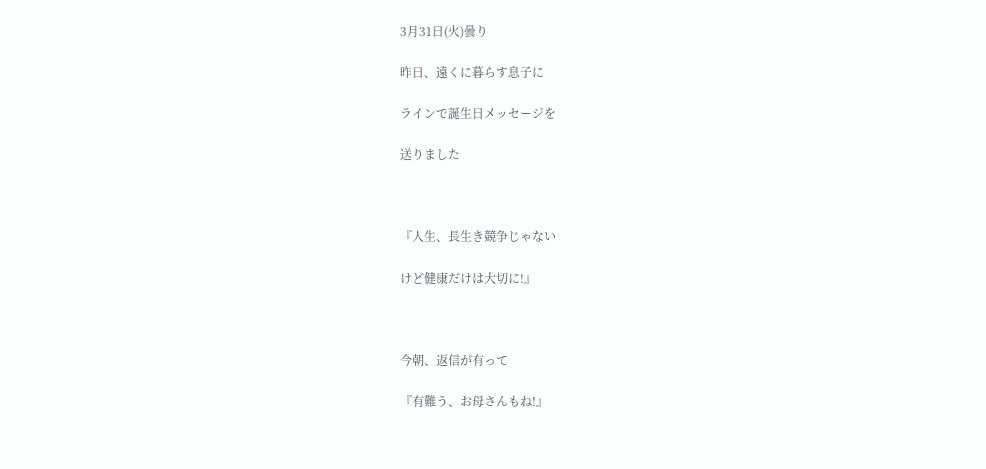3月31日(火)曇り

昨日、遠くに暮らす息子に

ラインで誕生日メッセージを

送りました



『人生、長生き競争じゃない

けど健康だけは大切に!』



今朝、返信が有って

『有難う、お母さんもね!』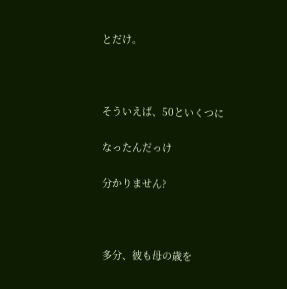とだけ。



そういえば、50といくつに

なったんだっけ

分かりません?



多分、彼も母の歳を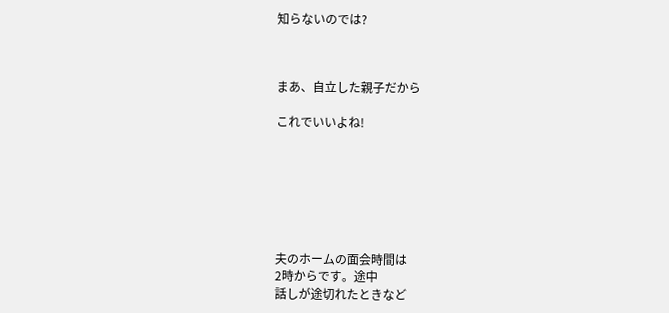知らないのでは?



まあ、自立した親子だから

これでいいよね!







夫のホームの面会時間は
2時からです。途中
話しが途切れたときなど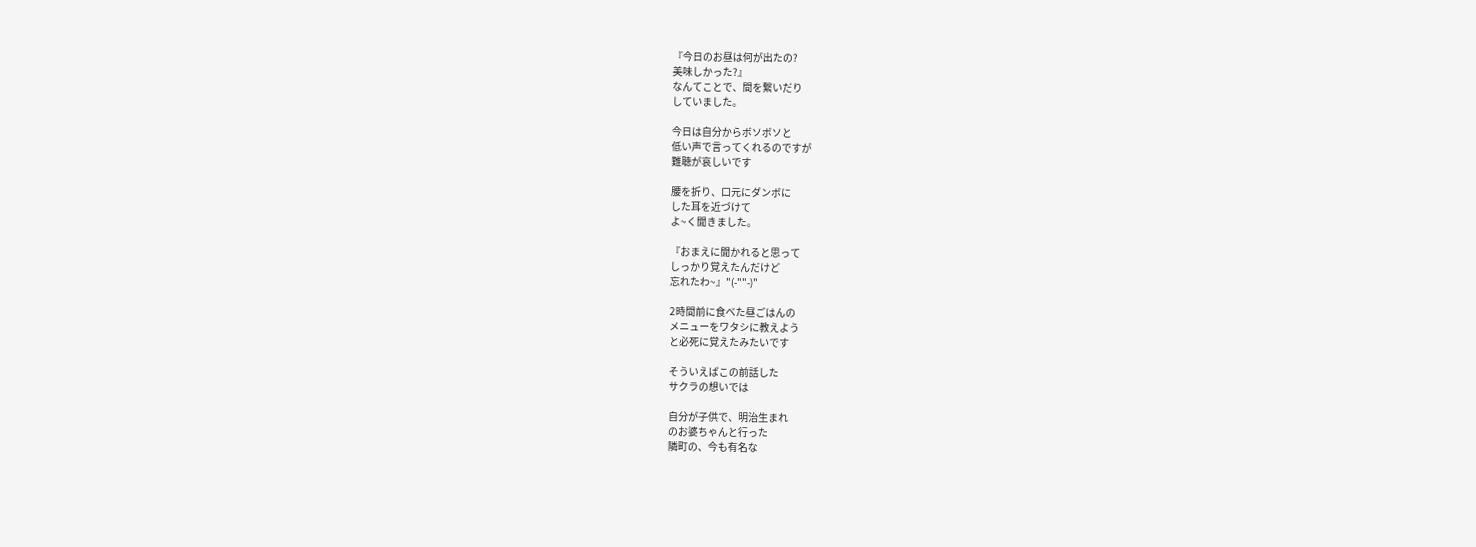『今日のお昼は何が出たの?
美味しかった?』
なんてことで、間を繋いだり
していました。

今日は自分からボソボソと
低い声で言ってくれるのですが
難聴が哀しいです

腰を折り、口元にダンボに
した耳を近づけて
よ~く聞きました。

『おまえに聞かれると思って
しっかり覚えたんだけど
忘れたわ~』"(-""-)"

2時間前に食べた昼ごはんの
メニューをワタシに教えよう
と必死に覚えたみたいです

そういえばこの前話した
サクラの想いでは

自分が子供で、明治生まれ
のお婆ちゃんと行った
隣町の、今も有名な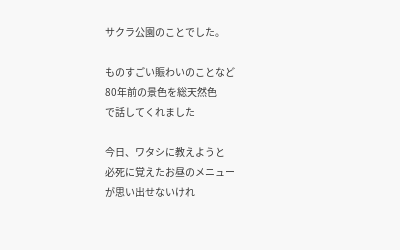サクラ公園のことでした。

ものすごい賑わいのことなど
80年前の景色を総天然色
で話してくれました

今日、ワタシに教えようと
必死に覚えたお昼のメニュー
が思い出せないけれ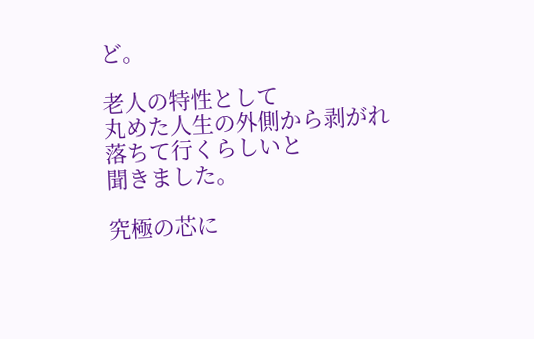ど。

老人の特性として
丸めた人生の外側から剥がれ
落ちて行くらしいと
聞きました。

究極の芯に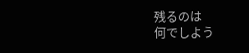残るのは
何でしよう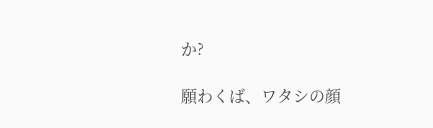か?

願わくば、ワタシの顔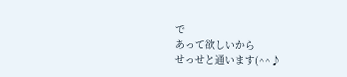で
あって欲しいから
せっせと通います(^^♪